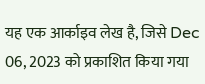यह एक आर्काइव लेख है, जिसे Dec 06, 2023 को प्रकाशित किया गया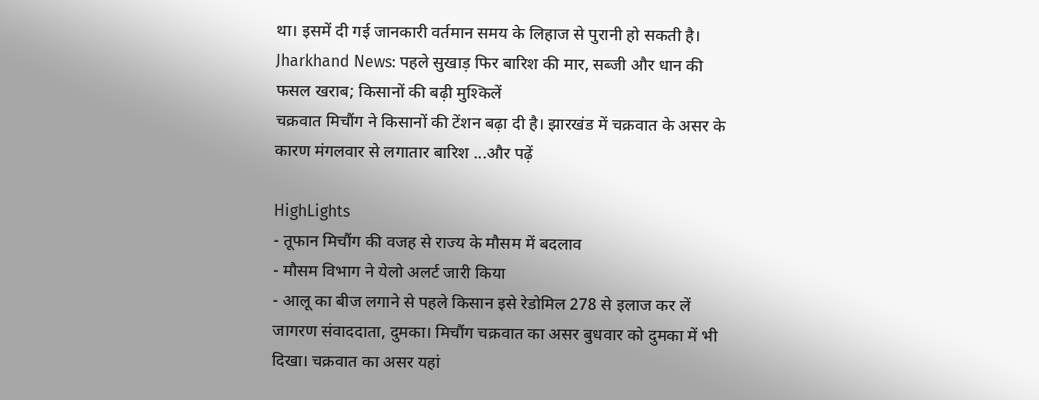था। इसमें दी गई जानकारी वर्तमान समय के लिहाज से पुरानी हो सकती है।
Jharkhand News: पहले सुखाड़ फिर बारिश की मार, सब्जी और धान की फसल खराब; किसानों की बढ़ी मुश्किलें
चक्रवात मिचौंग ने किसानों की टेंशन बढ़ा दी है। झारखंड में चक्रवात के असर के कारण मंगलवार से लगातार बारिश ...और पढ़ें

HighLights
- तूफान मिचौंग की वजह से राज्य के मौसम में बदलाव
- मौसम विभाग ने येलो अलर्ट जारी किया
- आलू का बीज लगाने से पहले किसान इसे रेडोमिल 278 से इलाज कर लें
जागरण संवाददाता, दुमका। मिचौंग चक्रवात का असर बुधवार को दुमका में भी दिखा। चक्रवात का असर यहां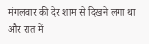मंगलवार की देर शाम से दिखने लगा था और रात में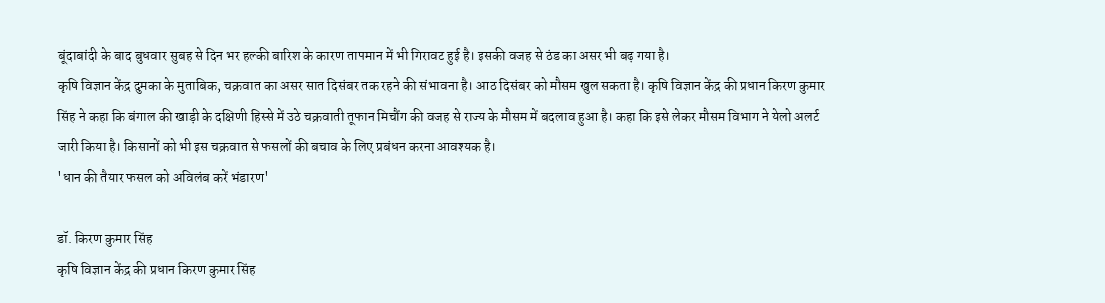बूंदाबांदी के बाद बुधवार सुबह से दिन भर हल्की बारिश के कारण तापमान में भी गिरावट हुई है। इसकी वजह से ठंड का असर भी बढ़ गया है।
कृषि विज्ञान केंद्र दुमका के मुताबिक, चक्रवात का असर सात दिसंबर तक रहने की संभावना है। आठ दिसंबर को मौसम खुल सकता है। कृषि विज्ञान केंद्र की प्रधान किरण कुमार सिंह ने कहा कि बंगाल की खाड़ी के दक्षिणी हिस्से में उठे चक्रवाती तूफान मिचौंग की वजह से राज्य के मौसम में बदलाव हुआ है। कहा कि इसे लेकर मौसम विभाग ने येलो अलर्ट जारी किया है। किसानों को भी इस चक्रवात से फसलों की बचाव के लिए प्रबंधन करना आवश्यक है।
'धान की तैयार फसल को अविलंब करें भंडारण'

डॉ. किरण कुमार सिंह
कृषि विज्ञान केंद्र की प्रधान किरण कुमार सिंह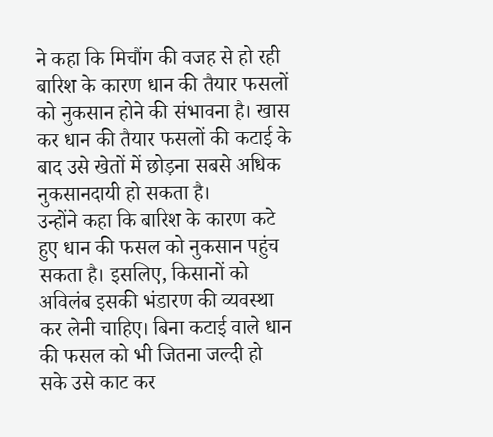ने कहा कि मिचौंग की वजह से हो रही बारिश के कारण धान की तैयार फसलों को नुकसान होने की संभावना है। खास कर धान की तैयार फसलों की कटाई के बाद उसे खेतों में छोड़ना सबसे अधिक नुकसानदायी हो सकता है।
उन्होंने कहा कि बारिश के कारण कटे हुए धान की फसल को नुकसान पहुंच सकता है। इसलिए, किसानों को अविलंब इसकी भंडारण की व्यवस्था कर लेनी चाहिए। बिना कटाई वाले धान की फसल को भी जितना जल्दी हो सके उसे काट कर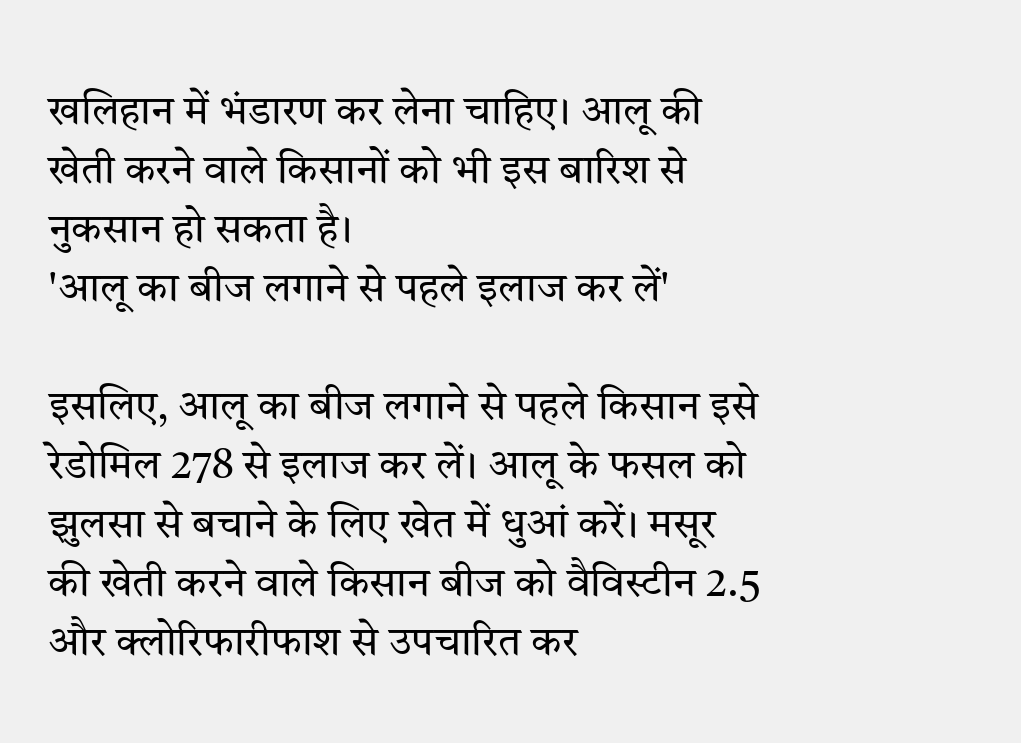खलिहान में भंडारण कर लेना चाहिए। आलू की खेती करने वाले किसानों को भी इस बारिश से नुकसान हो सकता है।
'आलू का बीज लगाने से पहले इलाज कर लें'

इसलिए, आलू का बीज लगाने से पहले किसान इसे रेडोमिल 278 से इलाज कर लें। आलू के फसल को झुलसा से बचाने के लिए खेत में धुआं करें। मसूर की खेती करने वाले किसान बीज को वैविस्टीन 2.5 और क्लोरिफारीफाश से उपचारित कर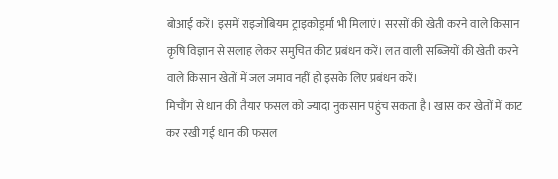बोआई करें। इसमें राइजोबियम ट्राइकोड्रर्मा भी मिलाएं। सरसों की खेती करने वाले किसान कृषि विज्ञान से सलाह लेकर समुचित कीट प्रबंधन करें। लत वाली सब्जियों की खेती करने वाले किसान खेतों में जल जमाव नहीं हो इसके लिए प्रबंधन करें।
मिचौंग से धान की तैयार फसल को ज्यादा नुकसान पहुंच सकता है। खास कर खेतों में काट कर रखी गई धान की फसल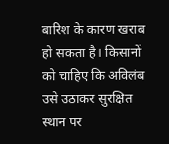बारिश के कारण खराब हो सकता है। किसानों को चाहिए कि अविलंब उसे उठाकर सुरक्षित स्थान पर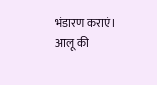भंडारण कराएं। आलू की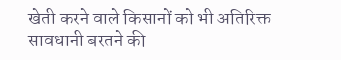खेती करने वाले किसानों को भी अतिरिक्त सावधानी बरतने की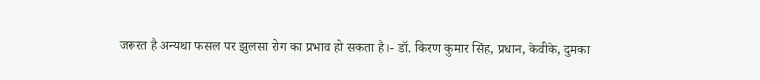जरूरत है अन्यथा फसल पर झुलसा रोग का प्रभाव हो सकता है।- डॉ. किरण कुमार सिंह, प्रधान, केवीके, दुमका